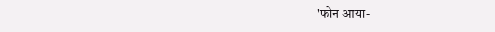'फोन आया-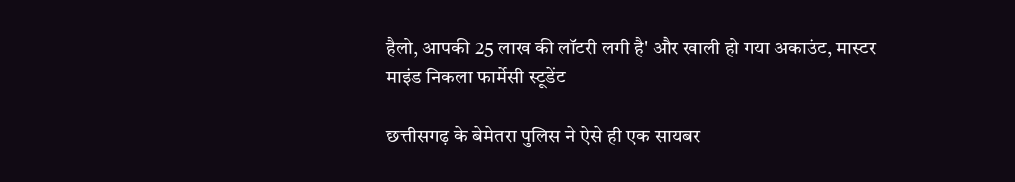हैलो, आपकी 25 लाख की लॉटरी लगी है' और खाली हो गया अकाउंट, मास्टर माइंड निकला फार्मेसी स्टूडेंट

छत्तीसगढ़ के बेमेतरा पुलिस ने ऐसे ही एक सायबर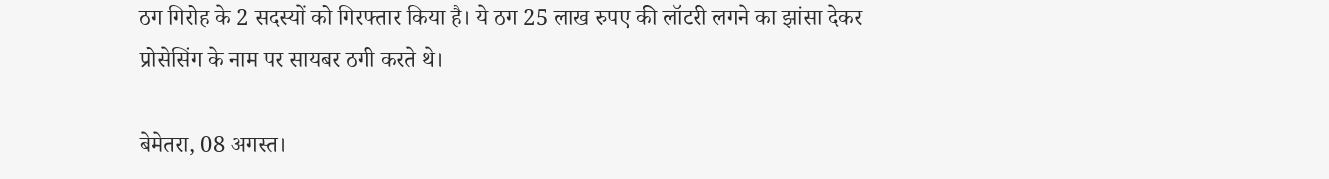ठग गिरोह के 2 सदस्यों को गिरफ्तार किया है। ये ठग 25 लाख रुपए की लॉटरी लगने का झांसा देकर प्रोसेसिंग के नाम पर सायबर ठगी करते थे।

बेमेतरा, 08 अगस्त।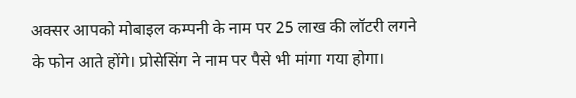अक्सर आपको मोबाइल कम्पनी के नाम पर 25 लाख की लॉटरी लगने के फोन आते होंगे। प्रोसेसिंग ने नाम पर पैसे भी मांगा गया होगा।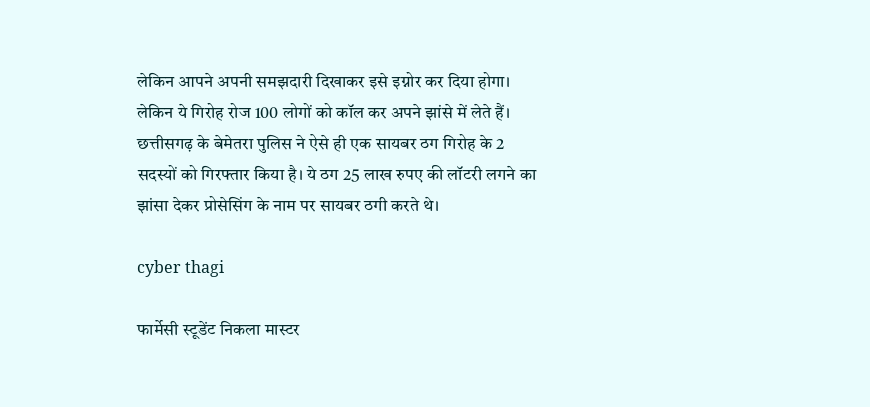लेकिन आपने अपनी समझदारी दिखाकर इसे इग्नोर कर दिया होगा। लेकिन ये गिरोह रोज 100 लोगों को कॉल कर अपने झांसे में लेते हैं। छत्तीसगढ़ के बेमेतरा पुलिस ने ऐसे ही एक सायबर ठग गिरोह के 2 सदस्यों को गिरफ्तार किया है। ये ठग 25 लाख रुपए की लॉटरी लगने का झांसा देकर प्रोसेसिंग के नाम पर सायबर ठगी करते थे।

cyber thagi

फार्मेसी स्टूडेंट निकला मास्टर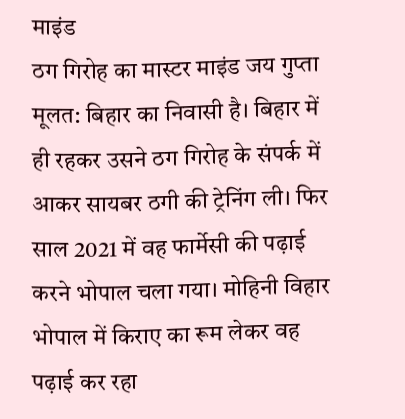माइंड
ठग गिरोह का मास्टर माइंड जय गुप्ता मूलत: बिहार का निवासी है। बिहार में ही रहकर उसने ठग गिरोह के संपर्क में आकर सायबर ठगी की ट्रेनिंग ली। फिर साल 2021 में वह फार्मेसी की पढ़ाई करने भोपाल चला गया। मोहिनी विहार भोपाल में किराए का रूम लेकर वह पढ़ाई कर रहा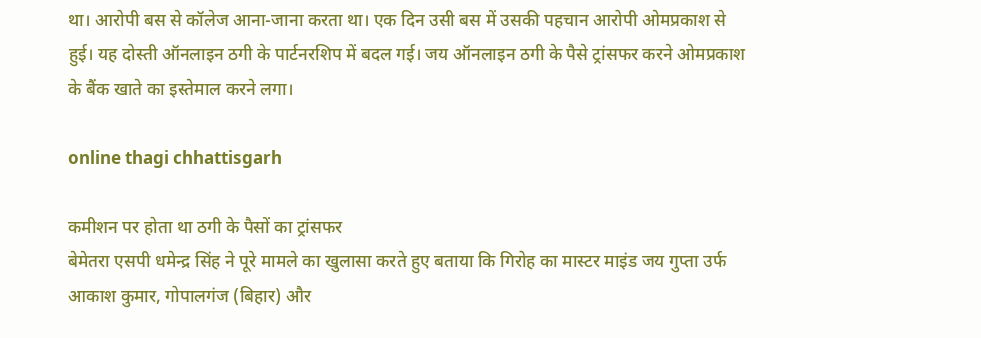था। आरोपी बस से कॉलेज आना-जाना करता था। एक दिन उसी बस में उसकी पहचान आरोपी ओमप्रकाश से हुई। यह दोस्ती ऑनलाइन ठगी के पार्टनरशिप में बदल गई। जय ऑनलाइन ठगी के पैसे ट्रांसफर करने ओमप्रकाश के बैंक खाते का इस्तेमाल करने लगा।

online thagi chhattisgarh

कमीशन पर होता था ठगी के पैसों का ट्रांसफर
बेमेतरा एसपी धमेन्द्र सिंह ने पूरे मामले का खुलासा करते हुए बताया कि गिरोह का मास्टर माइंड जय गुप्ता उर्फ आकाश कुमार, गोपालगंज (बिहार) और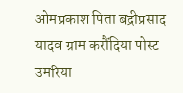ओमप्रकाश पिता बद्रीप्रसाद यादव ग्राम करौंदिया पोस्ट उमरिया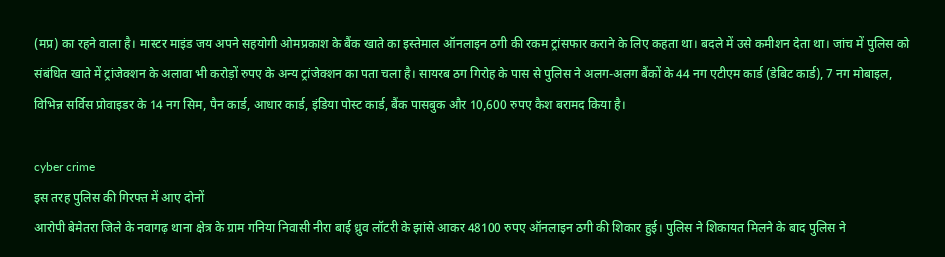(मप्र) का रहने वाला है। मास्टर माइंड जय अपने सहयोगी ओमप्रकाश के बैंक खाते का इस्तेमाल ऑनलाइन ठगी की रकम ट्रांसफार कराने के लिए कहता था। बदले में उसे कमीशन देता था। जांच में पुलिस को संबंधित खाते में ट्रांजेक्शन के अलावा भी करोड़ों रुपए के अन्य ट्रांजेक्शन का पता चला है। सायरब ठग गिरोह के पास से पुलिस ने अलग-अलग बैंकों के 44 नग एटीएम कार्ड (डेबिट कार्ड), 7 नग मोबाइल, विभिन्न सर्विस प्रोवाइडर के 14 नग सिम, पैन कार्ड, आधार कार्ड, इंडिया पोस्ट कार्ड, बैंक पासबुक और 10,600 रुपए कैश बरामद किया है।

cyber crime
इस तरह पुलिस की गिरफ्त में आए दोनों
आरोपी बेमेतरा जिले के नवागढ़ थाना क्षेत्र के ग्राम गनिया निवासी नीरा बाई ध्रुव लॉटरी के झांसे आकर 48100 रुपए ऑनलाइन ठगी की शिकार हुई। पुलिस ने शिकायत मिलने के बाद पुलिस ने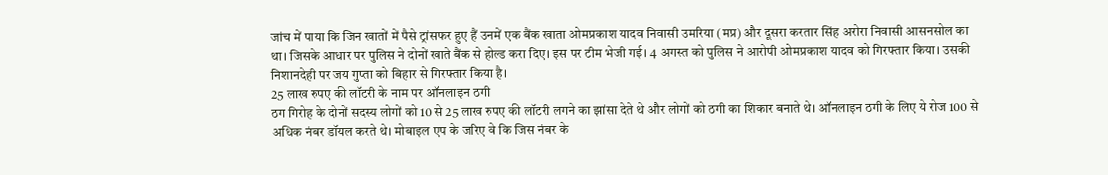जांच में पाया कि जिन खातों में पैसे ट्रांसफर हुए हैं उनमें एक बैंक खाता ओमप्रकाश यादव निवासी उमरिया (मप्र) और दूसरा करतार सिंह अरोरा निवासी आसनसोल का था। जिसके आधार पर पुलिस ने दोनों खाते बैंक से होल्ड करा दिए। इस पर टीम भेजी गई। 4 अगस्त को पुलिस ने आरोपी ओमप्रकाश यादव को गिरफ्तार किया। उसकी निशानदेही पर जय गुप्ता को बिहार से गिरफ्तार किया है।
25 लाख रुपए की लॉटरी के नाम पर ऑनलाइन ठगी
ठग गिरोह के दोनों सदस्य लोगों को 10 से 25 लाख रुपए की लॉटरी लगने का झांसा देते थे और लोगों को ठगी का शिकार बनाते थे। ऑनलाइन ठगी के लिए ये रोज 100 से अधिक नंबर डॉयल करते थे। मोबाइल एप के जरिए वे कि जिस नंबर के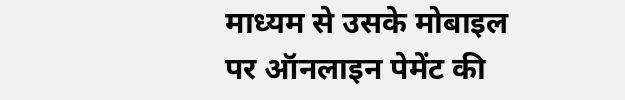माध्यम से उसके मोबाइल पर ऑनलाइन पेमेंट की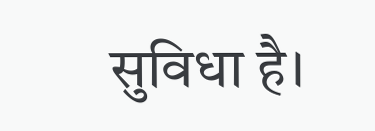सुविधा है।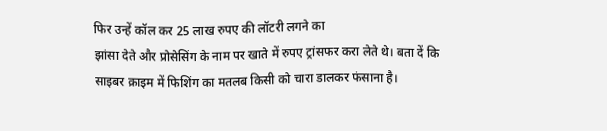फिर उन्हें कॉल कर 25 लाख रुपए की लॉटरी लगने का
झांसा देते और प्रोसेसिंग के नाम पर खाते में रुपए ट्रांसफर करा लेते थे। बता दें कि साइबर क्राइम में फिशिंग का मतलब किसी को चारा डालकर फंसाना है।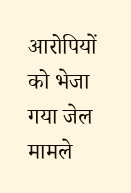आरोपियों को भेजा गया जेल
मामले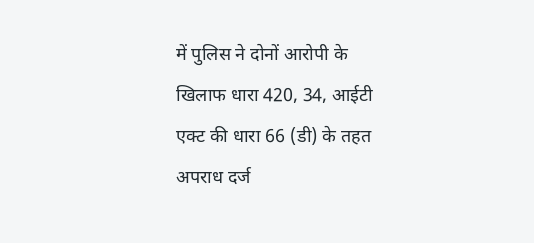में पुलिस ने दोनों आरोपी के खिलाफ धारा 420, 34, आईटी एक्ट की धारा 66 (डी) के तहत अपराध दर्ज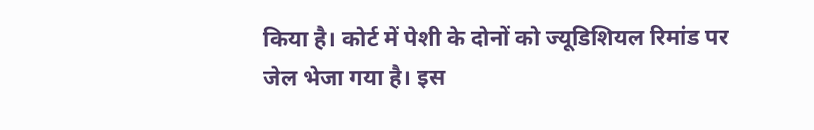किया है। कोर्ट में पेशी के दोनों को ज्यूडिशियल रिमांड पर जेल भेजा गया है। इस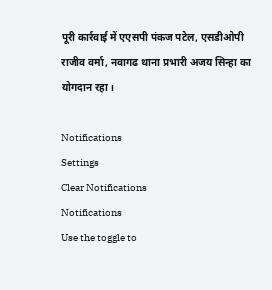पूरी कार्रवाई में एएसपी पंकज पटेल, एसडीओपी राजीव वर्मा, नवागढ थाना प्रभारी अजय सिन्हा का योगदान रहा।

Notifications
Settings
Clear Notifications
Notifications
Use the toggle to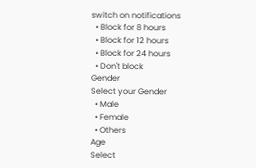switch on notifications
  • Block for 8 hours
  • Block for 12 hours
  • Block for 24 hours
  • Don't block
Gender
Select your Gender
  • Male
  • Female
  • Others
Age
Select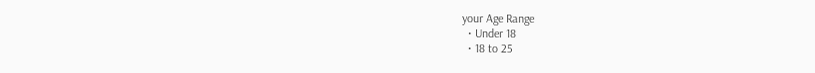your Age Range
  • Under 18
  • 18 to 25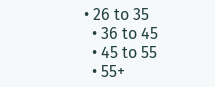• 26 to 35
  • 36 to 45
  • 45 to 55
  • 55+